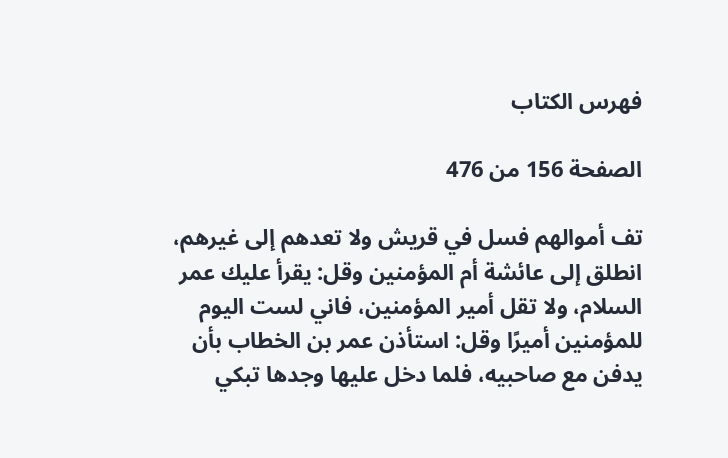فهرس الكتاب

الصفحة 156 من 476

تف أموالهم فسل في قريش ولا تعدهم إلى غيرهم، انطلق إلى عائشة أم المؤمنين وقل: يقرأ عليك عمر السلام، ولا تقل أمير المؤمنين، فاني لست اليوم للمؤمنين أميرًا وقل: استأذن عمر بن الخطاب بأن يدفن مع صاحبيه، فلما دخل عليها وجدها تبكي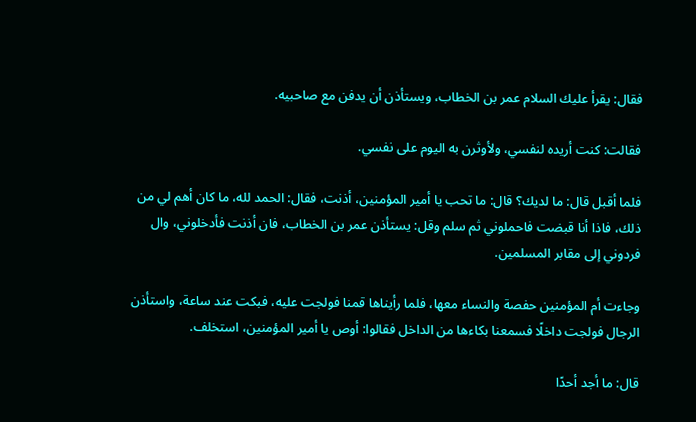فقال: يقرأ عليك السلام عمر بن الخطاب، ويستأذن أن يدفن مع صاحبيه.

فقالت: كنت أريده لنفسي، ولأوثرن به اليوم على نفسي.

فلما أقبل قال: ما لديك؟ قال: ما تحب يا أمير المؤمنين، أذنت، فقال: الحمد لله، ما كان أهم لي من ذلك، فاذا أنا قبضت فاحملوني ثم سلم وقل: يستأذن عمر بن الخطاب، فان أذنت فأدخلوني، وال فردوني إلى مقابر المسلمين.

وجاءت أم المؤمنين حفصة والنساء معها، فلما رأيناها قمنا فولجت عليه، فبكت عند ساعة، واستأذن الرجال فولجت داخلًا فسمعنا بكاءها من الداخل فقالوا: أوص يا أمير المؤمنين، استخلف.

قال: ما أجد أحدًا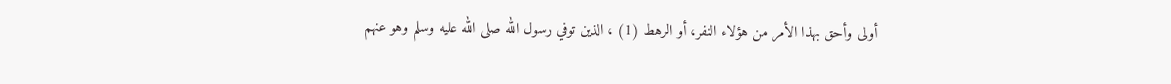أولى وأحق بهذا الأمر من هؤلاء النفر، أو الرهط (1) ، الذين توفي رسول الله صلى الله عليه وسلم وهو عنهم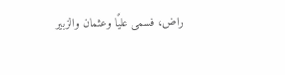راض، فسمى عليًا وعثمان والزبير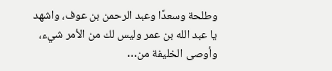وطلحة وسعدًا وعبد الرحمن بن عوف، واشهد يا عبد الله بن عمر وليس لك من الأمر شيء، وأوصى الخليفة من…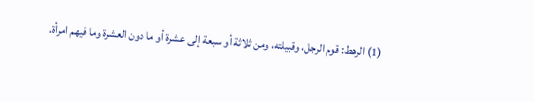(1) الرهط: قوم الرجل، وقبيلته، ومن ثلاثة أو سبعة إلى عشرة أو ما دون العشرة وما فيهم امرأة.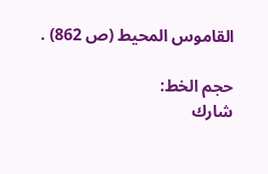القاموس المحيط (ص 862) .

حجم الخط:
شارك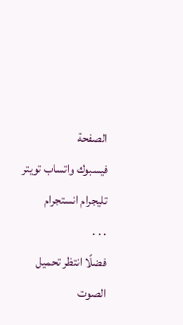الصفحة
فيسبوك واتساب تويتر تليجرام انستجرام
. . .
فضلًا انتظر تحميل الصوت